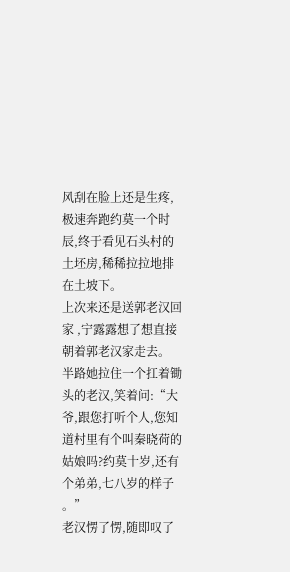风刮在脸上还是生疼,极速奔跑约莫一个时辰,终于看见石头村的土坯房,稀稀拉拉地排在土坡下。
上次来还是送郭老汉回家 ,宁露露想了想直接朝着郭老汉家走去。
半路她拉住一个扛着锄头的老汉,笑着问:“大爷,跟您打听个人,您知道村里有个叫秦晓荷的姑娘吗?约莫十岁,还有个弟弟,七八岁的样子 。”
老汉愣了愣,随即叹了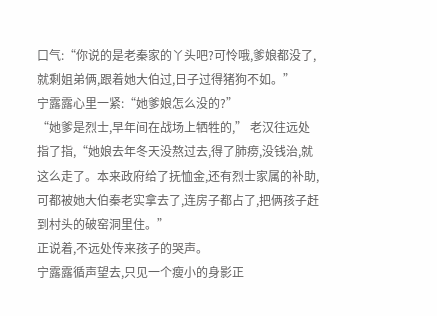口气:“你说的是老秦家的丫头吧?可怜哦,爹娘都没了,就剩姐弟俩,跟着她大伯过,日子过得猪狗不如。”
宁露露心里一紧:“她爹娘怎么没的?”
“她爹是烈士,早年间在战场上牺牲的,” 老汉往远处指了指,“她娘去年冬天没熬过去,得了肺痨,没钱治,就这么走了。本来政府给了抚恤金,还有烈士家属的补助,可都被她大伯秦老实拿去了,连房子都占了,把俩孩子赶到村头的破窑洞里住。”
正说着,不远处传来孩子的哭声。
宁露露循声望去,只见一个瘦小的身影正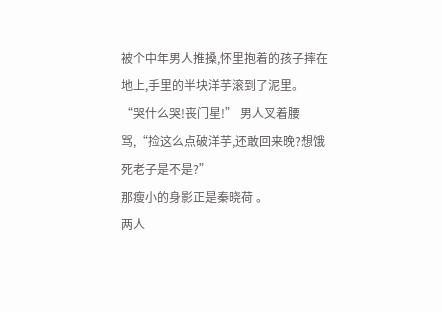被个中年男人推搡,怀里抱着的孩子摔在地上,手里的半块洋芋滚到了泥里。
“哭什么哭!丧门星!” 男人叉着腰骂,“捡这么点破洋芋,还敢回来晚?想饿死老子是不是?”
那瘦小的身影正是秦晓荷 。
两人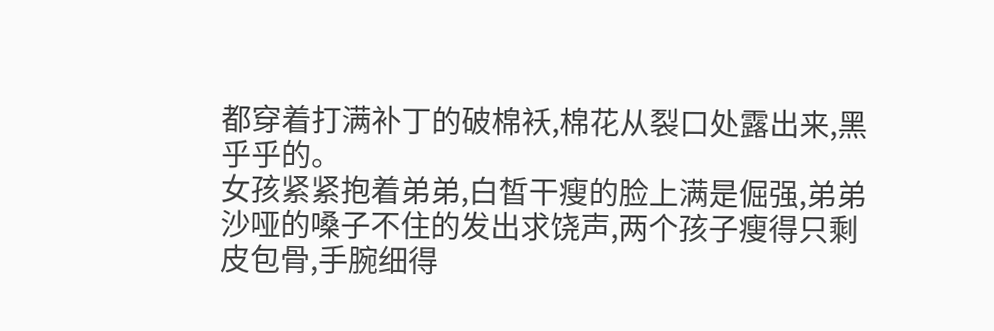都穿着打满补丁的破棉袄,棉花从裂口处露出来,黑乎乎的。
女孩紧紧抱着弟弟,白皙干瘦的脸上满是倔强,弟弟沙哑的嗓子不住的发出求饶声,两个孩子瘦得只剩皮包骨,手腕细得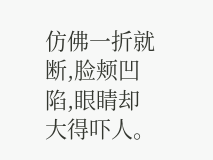仿佛一折就断,脸颊凹陷,眼睛却大得吓人。